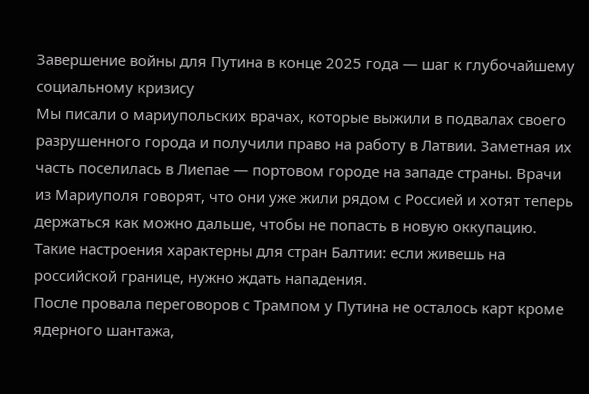Завершение войны для Путина в конце 2025 года — шаг к глубочайшему социальному кризису
Мы писали о мариупольских врачах, которые выжили в подвалах своего разрушенного города и получили право на работу в Латвии. Заметная их часть поселилась в Лиепае — портовом городе на западе страны. Врачи из Мариуполя говорят, что они уже жили рядом с Россией и хотят теперь держаться как можно дальше, чтобы не попасть в новую оккупацию. Такие настроения характерны для стран Балтии: если живешь на российской границе, нужно ждать нападения.
После провала переговоров с Трампом у Путина не осталось карт кроме ядерного шантажа,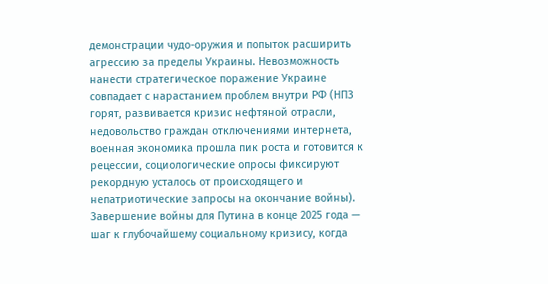демонстрации чудо-оружия и попыток расширить агрессию за пределы Украины. Невозможность нанести стратегическое поражение Украине совпадает с нарастанием проблем внутри РФ (НПЗ горят, развивается кризис нефтяной отрасли, недовольство граждан отключениями интернета, военная экономика прошла пик роста и готовится к рецессии, социологические опросы фиксируют рекордную усталось от происходящего и непатриотические запросы на окончание войны). Завершение войны для Путина в конце 2025 года — шаг к глубочайшему социальному кризису, когда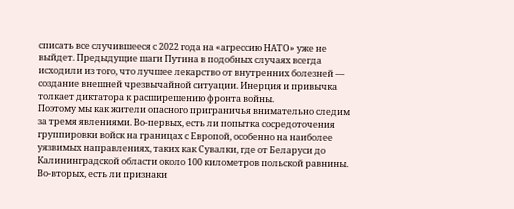списать все случившееся с 2022 года на «агрессию НАТО» уже не выйдет. Предыдущие шаги Путина в подобных случаях всегда исходили из того, что лучшее лекарство от внутренних болезней — создание внешней чрезвычайной ситуации. Инерция и привычка толкает диктатора к расширешению фронта войны.
Поэтому мы как жители опасного приграничья внимательно следим за тремя явлениями. Во-первых, есть ли попытка сосредоточения группировки войск на границах с Европой, особенно на наиболее уязвимых направлениях, таких как Сувалки, где от Беларуси до Калининградской области около 100 километров польской равнины. Во-вторых, есть ли признаки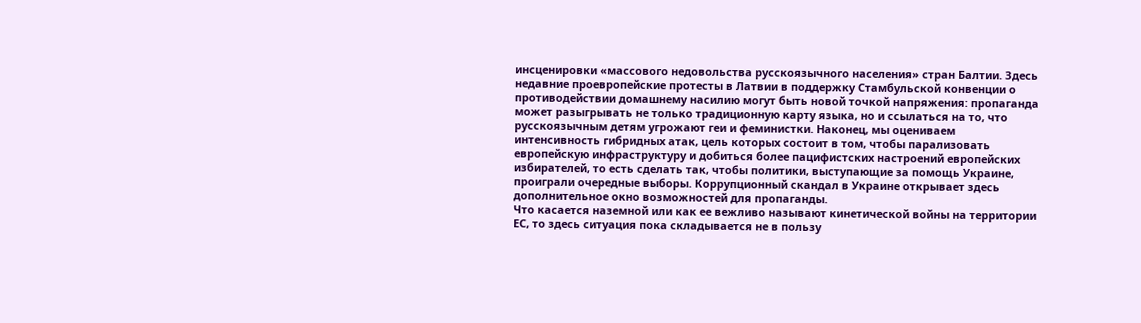инсценировки «массового недовольства русскоязычного населения» стран Балтии. Здесь недавние проевропейские протесты в Латвии в поддержку Стамбульской конвенции о противодействии домашнему насилию могут быть новой точкой напряжения: пропаганда может разыгрывать не только традиционную карту языка, но и ссылаться на то, что русскоязычным детям угрожают геи и феминистки. Наконец, мы оцениваем интенсивность гибридных атак, цель которых состоит в том, чтобы парализовать европейскую инфраструктуру и добиться более пацифистских настроений европейских избирателей, то есть сделать так, чтобы политики, выступающие за помощь Украине, проиграли очередные выборы. Коррупционный скандал в Украине открывает здесь дополнительное окно возможностей для пропаганды.
Что касается наземной или как ее вежливо называют кинетической войны на территории ЕС, то здесь ситуация пока складывается не в пользу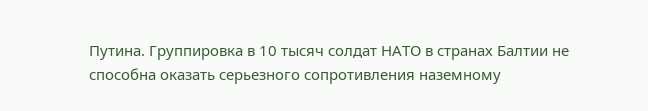Путина. Группировка в 10 тысяч солдат НАТО в странах Балтии не способна оказать серьезного сопротивления наземному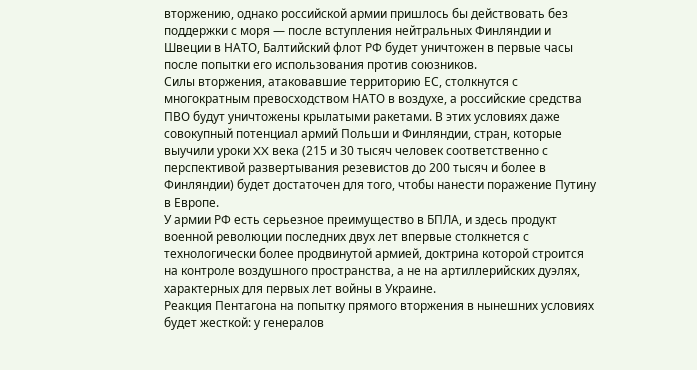вторжению, однако российской армии пришлось бы действовать без поддержки с моря — после вступления нейтральных Финляндии и Швеции в НАТО, Балтийский флот РФ будет уничтожен в первые часы после попытки его использования против союзников.
Силы вторжения, атаковавшие территорию ЕС, столкнутся с многократным превосходством НАТО в воздухе, а российские средства ПВО будут уничтожены крылатыми ракетами. В этих условиях даже совокупный потенциал армий Польши и Финляндии, стран, которые выучили уроки XX века (215 и 30 тысяч человек соответственно с перспективой развертывания резевистов до 200 тысяч и более в Финляндии) будет достаточен для того, чтобы нанести поражение Путину в Европе.
У армии РФ есть серьезное преимущество в БПЛА, и здесь продукт военной революции последних двух лет впервые столкнется с технологически более продвинутой армией, доктрина которой строится на контроле воздушного пространства, а не на артиллерийских дуэлях, характерных для первых лет войны в Украине.
Реакция Пентагона на попытку прямого вторжения в нынешних условиях будет жесткой: у генералов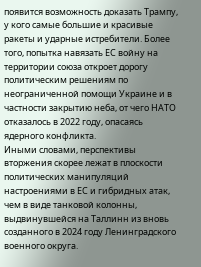появится возможность доказать Трампу, у кого самые большие и красивые ракеты и ударные истребители. Более того, попытка навязать ЕС войну на территории союза откроет дорогу политическим решениям по неограниченной помощи Украине и в частности закрытию неба, от чего НАТО отказалось в 2022 году, опасаясь ядерного конфликта.
Иными словами, перспективы вторжения скорее лежат в плоскости политических манипуляций настроениями в ЕС и гибридных атак, чем в виде танковой колонны, выдвинувшейся на Таллинн из вновь созданного в 2024 году Ленинградского военного округа.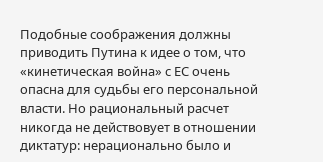Подобные соображения должны приводить Путина к идее о том, что «кинетическая война» с ЕС очень опасна для судьбы его персональной власти. Но рациональный расчет никогда не действовует в отношении диктатур: нерационально было и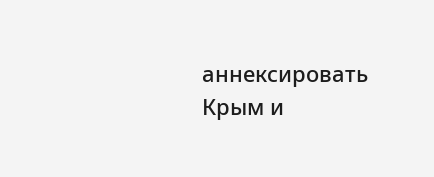аннексировать Крым и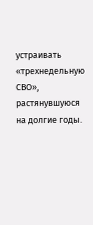устраивать «трехнедельную СВО», растянувшуюся на долгие годы.